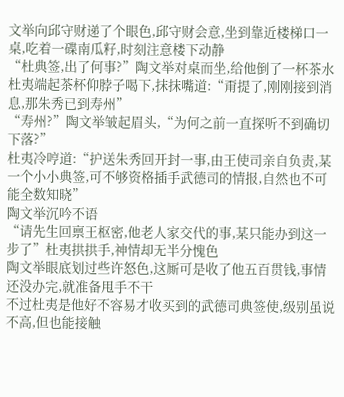文举向邱守财递了个眼色,邱守财会意,坐到靠近楼梯口一桌,吃着一碟南瓜籽,时刻注意楼下动静
“杜典签,出了何事?”陶文举对桌而坐,给他倒了一杯茶水
杜夷端起茶杯仰脖子喝下,抹抹嘴道:“甭提了,刚刚接到消息,那朱秀已到寿州”
“寿州?”陶文举皱起眉头,“为何之前一直探听不到确切下落?”
杜夷冷哼道:“护送朱秀回开封一事,由王使司亲自负责,某一个小小典签,可不够资格插手武德司的情报,自然也不可能全数知晓”
陶文举沉吟不语
“请先生回禀王枢密,他老人家交代的事,某只能办到这一步了”杜夷拱拱手,神情却无半分愧色
陶文举眼底划过些许怒色,这厮可是收了他五百贯钱,事情还没办完,就准备甩手不干
不过杜夷是他好不容易才收买到的武德司典签使,级别虽说不高,但也能接触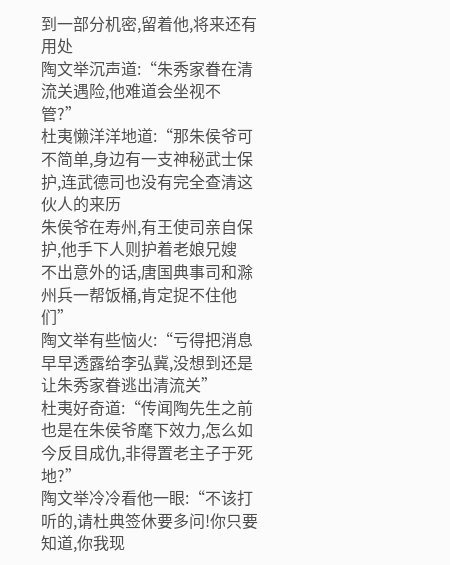到一部分机密,留着他,将来还有用处
陶文举沉声道:“朱秀家眷在清流关遇险,他难道会坐视不管?”
杜夷懒洋洋地道:“那朱侯爷可不简单,身边有一支神秘武士保护,连武德司也没有完全查清这伙人的来历
朱侯爷在寿州,有王使司亲自保护,他手下人则护着老娘兄嫂
不出意外的话,唐国典事司和滁州兵一帮饭桶,肯定捉不住他们”
陶文举有些恼火:“亏得把消息早早透露给李弘冀,没想到还是让朱秀家眷逃出清流关”
杜夷好奇道:“传闻陶先生之前也是在朱侯爷麾下效力,怎么如今反目成仇,非得置老主子于死地?”
陶文举冷冷看他一眼:“不该打听的,请杜典签休要多问!你只要知道,你我现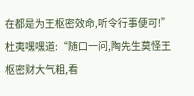在都是为王枢密效命,听令行事便可!”
杜夷嘿嘿道:“随口一问,陶先生莫怪王枢密财大气粗,看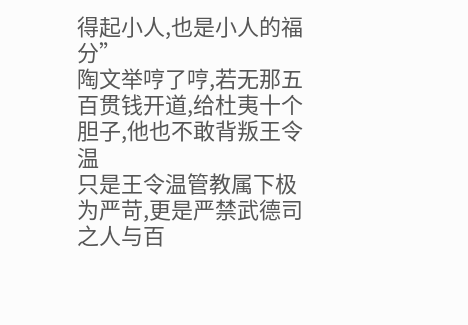得起小人,也是小人的福分”
陶文举哼了哼,若无那五百贯钱开道,给杜夷十个胆子,他也不敢背叛王令温
只是王令温管教属下极为严苛,更是严禁武德司之人与百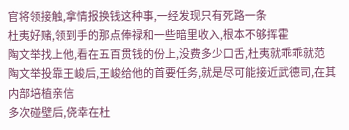官将领接触,拿情报换钱这种事,一经发现只有死路一条
杜夷好赌,领到手的那点俸禄和一些暗里收入,根本不够挥霍
陶文举找上他,看在五百贯钱的份上,没费多少口舌,杜夷就乖乖就范
陶文举投靠王峻后,王峻给他的首要任务,就是尽可能接近武德司,在其内部培植亲信
多次碰壁后,侥幸在杜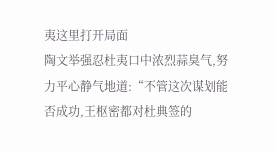夷这里打开局面
陶文举强忍杜夷口中浓烈蒜臭气,努力平心静气地道:“不管这次谋划能否成功,王枢密都对杜典签的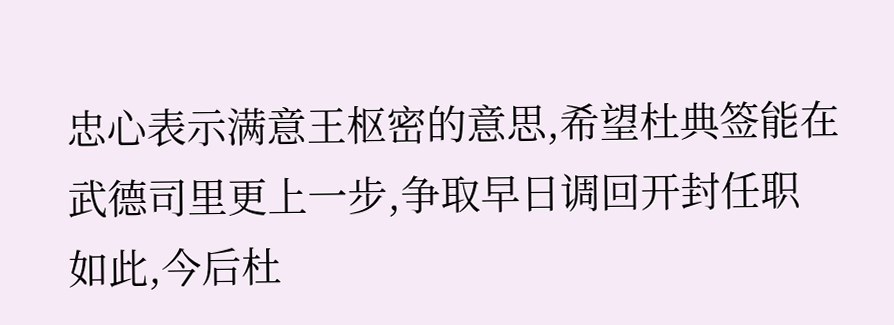忠心表示满意王枢密的意思,希望杜典签能在武德司里更上一步,争取早日调回开封任职
如此,今后杜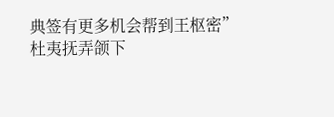典签有更多机会帮到王枢密”
杜夷抚弄颌下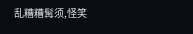乱糟糟髯须,怪笑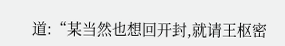道:“某当然也想回开封,就请王枢密